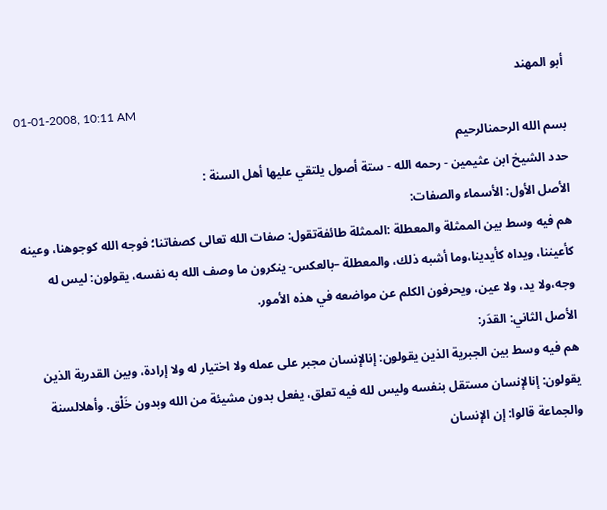أبو المهند
01-01-2008, 10:11 AM
بسم الله الرحمنالرحيم
حدد الشيخ ابن عثيمين - رحمه الله - ستة أصول يلتقي عليها أهل السنة :
الأصل الأول: الأسماء والصفات:
هم فيه وسط بين الممثلة والمعطلة :الممثلة طائفةتقول: صفات الله تعالى كصفاتنا؛ فوجه الله كوجوهنا، وعينه كأعيننا، ويداه كأيدينا،وما أشبه ذلك، والمعطلة –بالعكس- ينكرون ما وصف الله به نفسه، يقولون: ليس له وجه،ولا يد، ولا عين، ويحرفون الكلم عن مواضعه في هذه الأمور.
الأصل الثاني: القدَر:
هم فيه وسط بين الجبرية الذين يقولون: إنالإنسان مجبر على عمله ولا اختيار له ولا إرادة، وبين القدرية الذين يقولون: إنالإنسان مستقل بنفسه وليس لله فيه تعلق، يفعل بدون مشيئة من الله وبدون خَلْق. وأهلالسنة والجماعة قالوا: إن الإنسان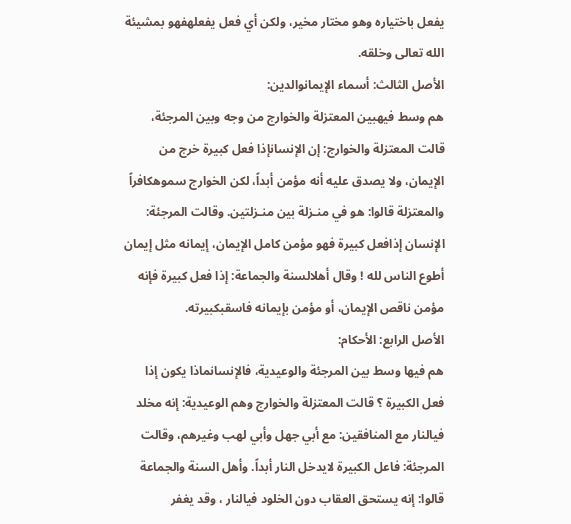يفعل باختياره وهو مختار مخير، ولكن أي فعل يفعلهفهو بمشيئة الله تعالى وخلقه.
الأصل الثالث: أسماء الإيمانوالدين:
هم وسط فيهبين المعتزلة والخوارج من وجه وبين المرجئة، قالت المعتزلة والخوارج: إن الإنسانإذا فعل كبيرة خرج من الإيمان، ولا يصدق عليه أنه مؤمن أبداً، لكن الخوارج سموهكافراً والمعتزلة قالوا: هو في منـزلة بين منـزلتين. وقالت المرجئة: الإنسان إذافعل كبيرة فهو مؤمن كامل الإيمان، إيمانه مثل إيمان أطوع الناس لله ! وقال أهلالسنة والجماعة: إذا فعل كبيرة فإنه مؤمن ناقص الإيمان، أو مؤمن بإيمانه فاسقبكبيرته.
الأصل الرابع: الأحكام:
هم فيها وسط بين المرجئة والوعيدية، فالإنسانماذا يكون إذا فعل الكبيرة ؟ قالت المعتزلة والخوارج وهم الوعيدية: إنه مخلد فيالنار مع المنافقين: مع أبي جهل وأبي لهب وغيرهم، وقالت المرجئة: فاعل الكبيرة لايدخل النار أبداً. وأهل السنة والجماعة قالوا: إنه يستحق العقاب دون الخلود فيالنار ، وقد يغفر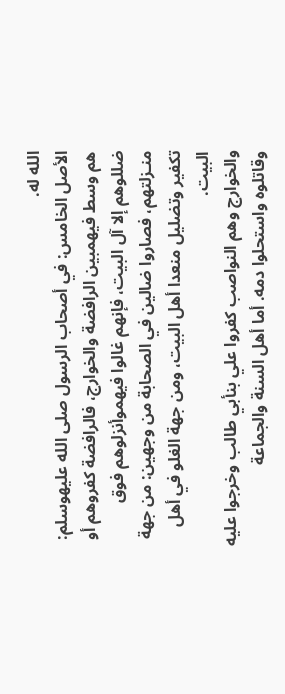الله له.
الأصل الخامس: في أصحاب الرسول صلى الله عليهوسلم:
هم وسط فيهمبين الرافضة والخوارج، فالرافضة كفروهم أو ضللوهم إلا آل البيت، فإنهم غالوا فيهموأنزلوهم فوق منـزلتهم، فصاروا ضالين في الصحابة من وجهين: من جهة تكفير وتضليل منعدا أهل البيت، ومن جهة الغلو في أهل البيت.
والخوارج وهم النواصب كفروا علي بنأبي طالب وخرجوا عليه وقاتلوه واستحلوا دمه. أما أهل السنة والجماعة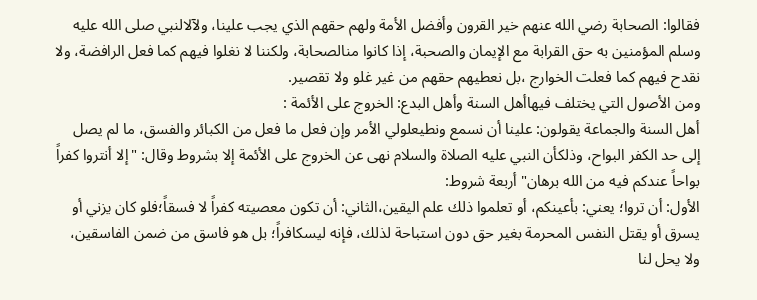فقالوا: الصحابة رضي الله عنهم خير القرون وأفضل الأمة ولهم حقهم الذي يجب علينا، ولآلالنبي صلى الله عليه وسلم المؤمنين به حق القرابة مع الإيمان والصحبة، إذا كانوا منالصحابة، ولكننا لا نغلوا فيهم كما فعل الرافضة، ولا نقدح فيهم كما فعلت الخوارج ،بل نعطيهم حقهم من غير غلو ولا تقصير.
ومن الأصول التي يختلف فيهاأهل السنة وأهل البدع: الخروج على الأئمة :
أهل السنة والجماعة يقولون: علينا أن نسمع ونطيعلولي الأمر وإن فعل ما فعل من الكبائر والفسق، ما لم يصل إلى حد الكفر البواح، وذلكأن النبي عليه الصلاة والسلام نهى عن الخروج على الأئمة إلا بشروط وقال: "إلا أنتروا كفراً بواحاً عندكم فيه من الله برهان" أربعة شروط:
الأول: أن تروا؛ يعني: بأعينكم، أو تعلموا ذلك علم اليقين،الثاني: أن تكون معصيته كفراً لا فسقاً؛فلو كان يزني أو يسرق أو يقتل النفس المحرمة بغير حق دون استباحة لذلك، فإنه ليسكافراً؛ بل هو فاسق من ضمن الفاسقين، ولا يحل لنا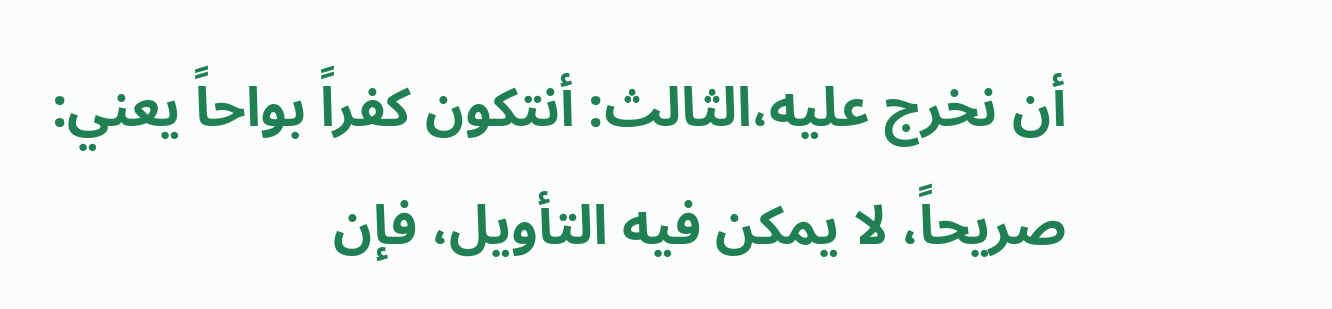أن نخرج عليه،الثالث: أنتكون كفراً بواحاً يعني: صريحاً، لا يمكن فيه التأويل، فإن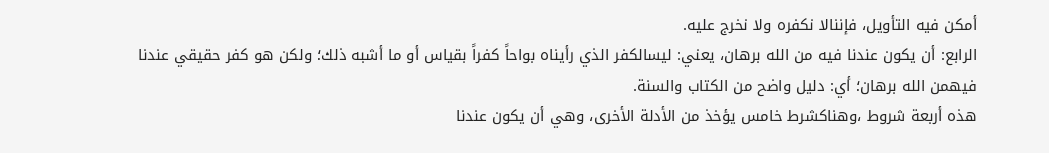أمكن فيه التأويل، فإننالا نكفره ولا نخرج عليه.
الرابع: أن يكون عندنا فيه من الله برهان، يعني: ليسالكفر الذي رأيناه بواحاً كفراً بقياس أو ما أشبه ذلك؛ ولكن هو كفر حقيقي عندنا فيهمن الله برهان؛ أي: دليل واضح من الكتاب والسنة.
هذه أربعة شروط ،وهناكشرط خامس يؤخذ من الأدلة الأخرى، وهي أن يكون عندنا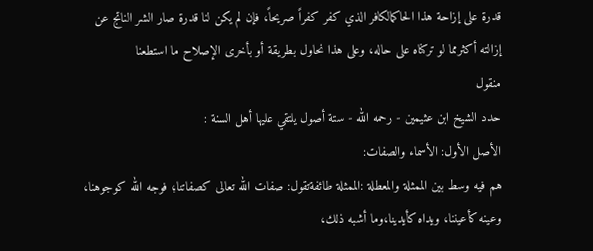قدرة على إزاحة هذا الحاكمالكافر الذي كفر كفراً صريحاً، فإن لم يكن لنا قدرة صار الشر الناتج عن إزالته أكثرمما لو تركناه على حاله، وعلى هذا نحاول بطريقة أو بأخرى الإصلاح ما استطعنا
منقول
حدد الشيخ ابن عثيمين - رحمه الله - ستة أصول يلتقي عليها أهل السنة :
الأصل الأول: الأسماء والصفات:
هم فيه وسط بين الممثلة والمعطلة :الممثلة طائفةتقول: صفات الله تعالى كصفاتنا؛ فوجه الله كوجوهنا، وعينه كأعيننا، ويداه كأيدينا،وما أشبه ذلك،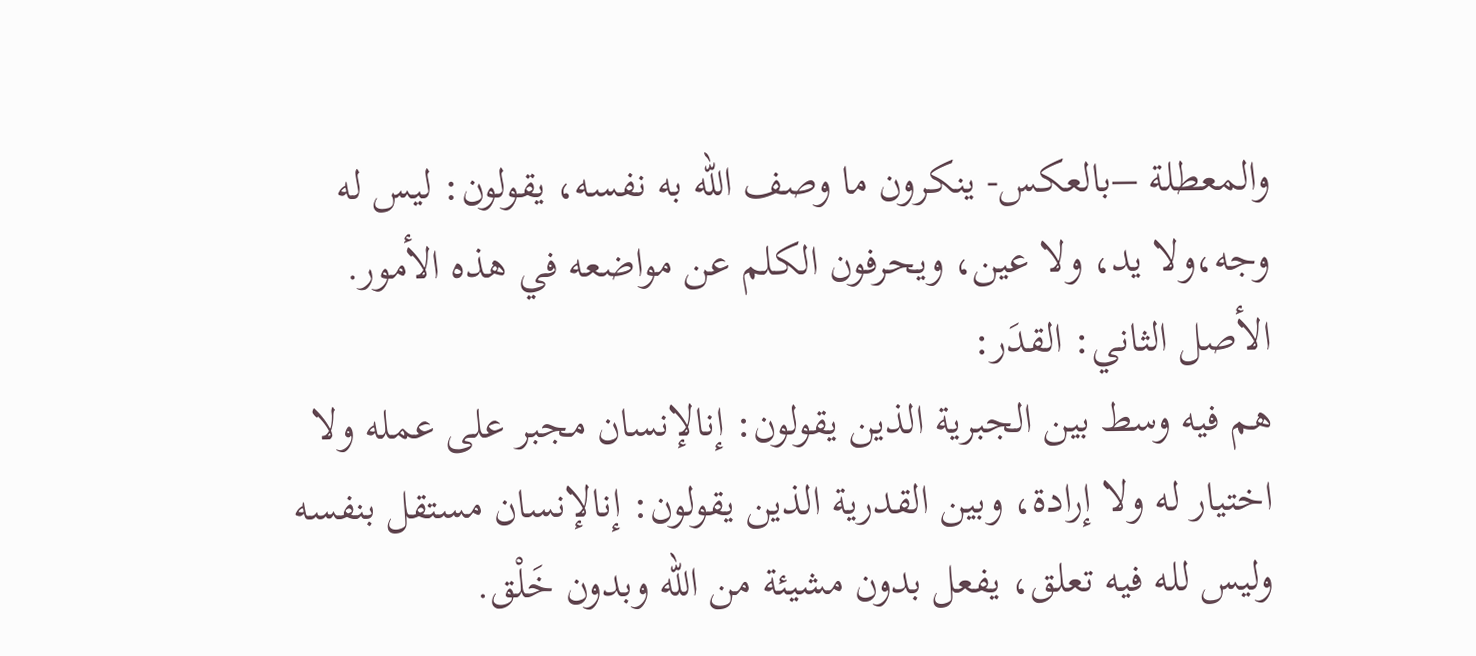والمعطلة –بالعكس- ينكرون ما وصف الله به نفسه، يقولون: ليس له وجه،ولا يد، ولا عين، ويحرفون الكلم عن مواضعه في هذه الأمور.
الأصل الثاني: القدَر:
هم فيه وسط بين الجبرية الذين يقولون: إنالإنسان مجبر على عمله ولا اختيار له ولا إرادة، وبين القدرية الذين يقولون: إنالإنسان مستقل بنفسه وليس لله فيه تعلق، يفعل بدون مشيئة من الله وبدون خَلْق.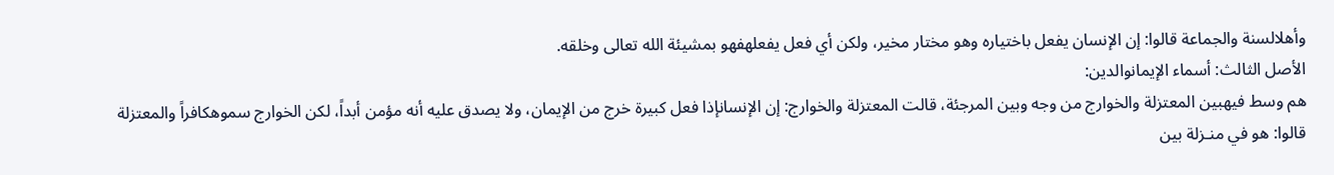وأهلالسنة والجماعة قالوا: إن الإنسان يفعل باختياره وهو مختار مخير، ولكن أي فعل يفعلهفهو بمشيئة الله تعالى وخلقه.
الأصل الثالث: أسماء الإيمانوالدين:
هم وسط فيهبين المعتزلة والخوارج من وجه وبين المرجئة، قالت المعتزلة والخوارج: إن الإنسانإذا فعل كبيرة خرج من الإيمان، ولا يصدق عليه أنه مؤمن أبداً، لكن الخوارج سموهكافراً والمعتزلة قالوا: هو في منـزلة بين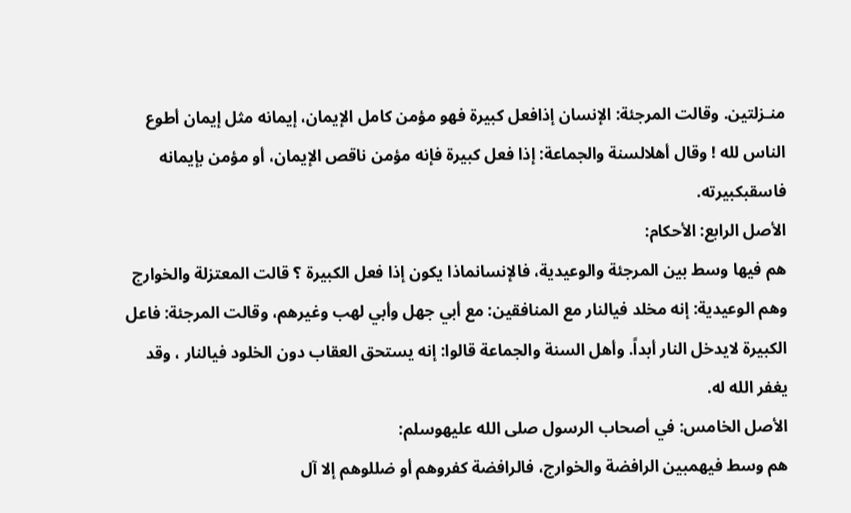منـزلتين. وقالت المرجئة: الإنسان إذافعل كبيرة فهو مؤمن كامل الإيمان، إيمانه مثل إيمان أطوع الناس لله ! وقال أهلالسنة والجماعة: إذا فعل كبيرة فإنه مؤمن ناقص الإيمان، أو مؤمن بإيمانه فاسقبكبيرته.
الأصل الرابع: الأحكام:
هم فيها وسط بين المرجئة والوعيدية، فالإنسانماذا يكون إذا فعل الكبيرة ؟ قالت المعتزلة والخوارج وهم الوعيدية: إنه مخلد فيالنار مع المنافقين: مع أبي جهل وأبي لهب وغيرهم، وقالت المرجئة: فاعل الكبيرة لايدخل النار أبداً. وأهل السنة والجماعة قالوا: إنه يستحق العقاب دون الخلود فيالنار ، وقد يغفر الله له.
الأصل الخامس: في أصحاب الرسول صلى الله عليهوسلم:
هم وسط فيهمبين الرافضة والخوارج، فالرافضة كفروهم أو ضللوهم إلا آل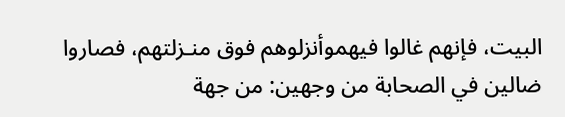البيت، فإنهم غالوا فيهموأنزلوهم فوق منـزلتهم، فصاروا ضالين في الصحابة من وجهين: من جهة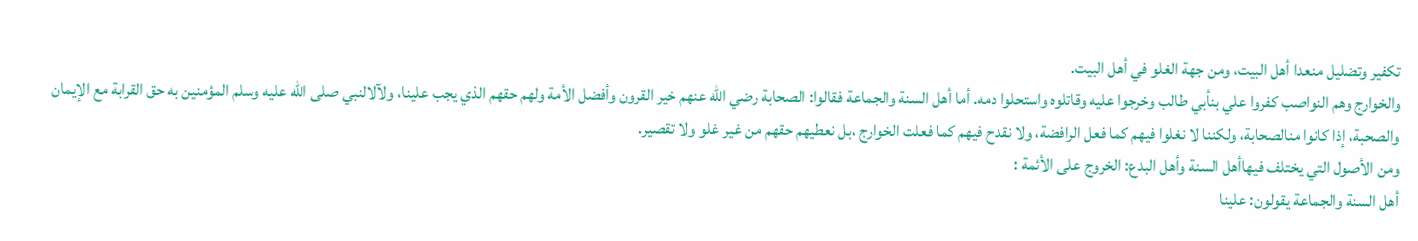تكفير وتضليل منعدا أهل البيت، ومن جهة الغلو في أهل البيت.
والخوارج وهم النواصب كفروا علي بنأبي طالب وخرجوا عليه وقاتلوه واستحلوا دمه. أما أهل السنة والجماعة فقالوا: الصحابة رضي الله عنهم خير القرون وأفضل الأمة ولهم حقهم الذي يجب علينا، ولآلالنبي صلى الله عليه وسلم المؤمنين به حق القرابة مع الإيمان والصحبة، إذا كانوا منالصحابة، ولكننا لا نغلوا فيهم كما فعل الرافضة، ولا نقدح فيهم كما فعلت الخوارج ،بل نعطيهم حقهم من غير غلو ولا تقصير.
ومن الأصول التي يختلف فيهاأهل السنة وأهل البدع: الخروج على الأئمة :
أهل السنة والجماعة يقولون: علينا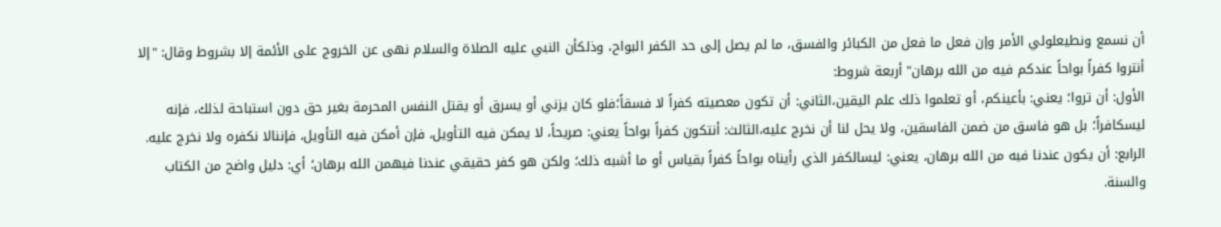أن نسمع ونطيعلولي الأمر وإن فعل ما فعل من الكبائر والفسق، ما لم يصل إلى حد الكفر البواح، وذلكأن النبي عليه الصلاة والسلام نهى عن الخروج على الأئمة إلا بشروط وقال: "إلا أنتروا كفراً بواحاً عندكم فيه من الله برهان" أربعة شروط:
الأول: أن تروا؛ يعني: بأعينكم، أو تعلموا ذلك علم اليقين،الثاني: أن تكون معصيته كفراً لا فسقاً؛فلو كان يزني أو يسرق أو يقتل النفس المحرمة بغير حق دون استباحة لذلك، فإنه ليسكافراً؛ بل هو فاسق من ضمن الفاسقين، ولا يحل لنا أن نخرج عليه،الثالث: أنتكون كفراً بواحاً يعني: صريحاً، لا يمكن فيه التأويل، فإن أمكن فيه التأويل، فإننالا نكفره ولا نخرج عليه.
الرابع: أن يكون عندنا فيه من الله برهان، يعني: ليسالكفر الذي رأيناه بواحاً كفراً بقياس أو ما أشبه ذلك؛ ولكن هو كفر حقيقي عندنا فيهمن الله برهان؛ أي: دليل واضح من الكتاب والسنة.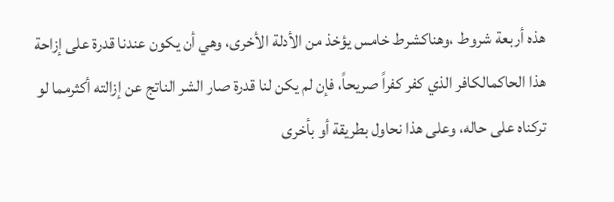هذه أربعة شروط ،وهناكشرط خامس يؤخذ من الأدلة الأخرى، وهي أن يكون عندنا قدرة على إزاحة هذا الحاكمالكافر الذي كفر كفراً صريحاً، فإن لم يكن لنا قدرة صار الشر الناتج عن إزالته أكثرمما لو تركناه على حاله، وعلى هذا نحاول بطريقة أو بأخرى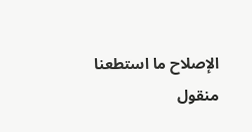الإصلاح ما استطعنا
منقول